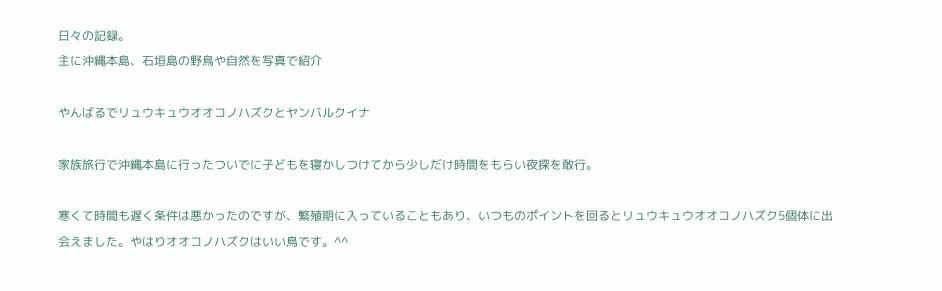日々の記録。
主に沖縄本島、石垣島の野鳥や自然を写真で紹介

やんばるでリュウキュウオオコノハズクとヤンバルクイナ

家族旅行で沖縄本島に行ったついでに子どもを寝かしつけてから少しだけ時間をもらい夜探を敢行。

寒くて時間も遅く条件は悪かったのですが、繁殖期に入っていることもあり、いつものポイントを回るとリュウキュウオオコノハズク5個体に出会えました。やはりオオコノハズクはいい鳥です。^^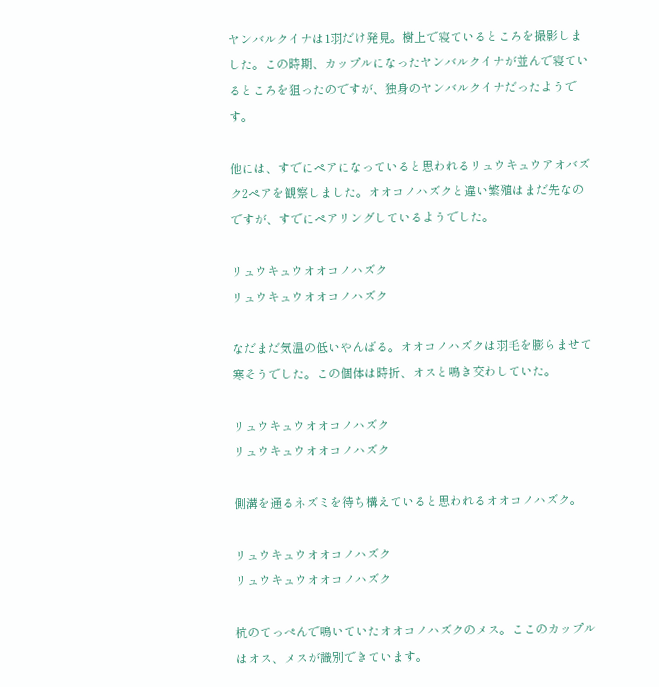ヤンバルクイナは1羽だけ発見。樹上で寝ているところを撮影しました。この時期、カップルになったヤンバルクイナが並んで寝ているところを狙ったのですが、独身のヤンバルクイナだったようです。

他には、すでにペアになっていると思われるリュウキュウアオバズク2ペアを観察しました。オオコノハズクと違い繁殖はまだ先なのですが、すでにペアリングしているようでした。

リュウキュウオオコノハズク
リュウキュウオオコノハズク

なだまだ気温の低いやんばる。オオコノハズクは羽毛を膨らませて寒そうでした。この個体は時折、オスと鳴き交わしていた。

リュウキュウオオコノハズク
リュウキュウオオコノハズク

側溝を通るネズミを待ち構えていると思われるオオコノハズク。

リュウキュウオオコノハズク
リュウキュウオオコノハズク

杭のてっぺんで鳴いていたオオコノハズクのメス。ここのカップルはオス、メスが識別できています。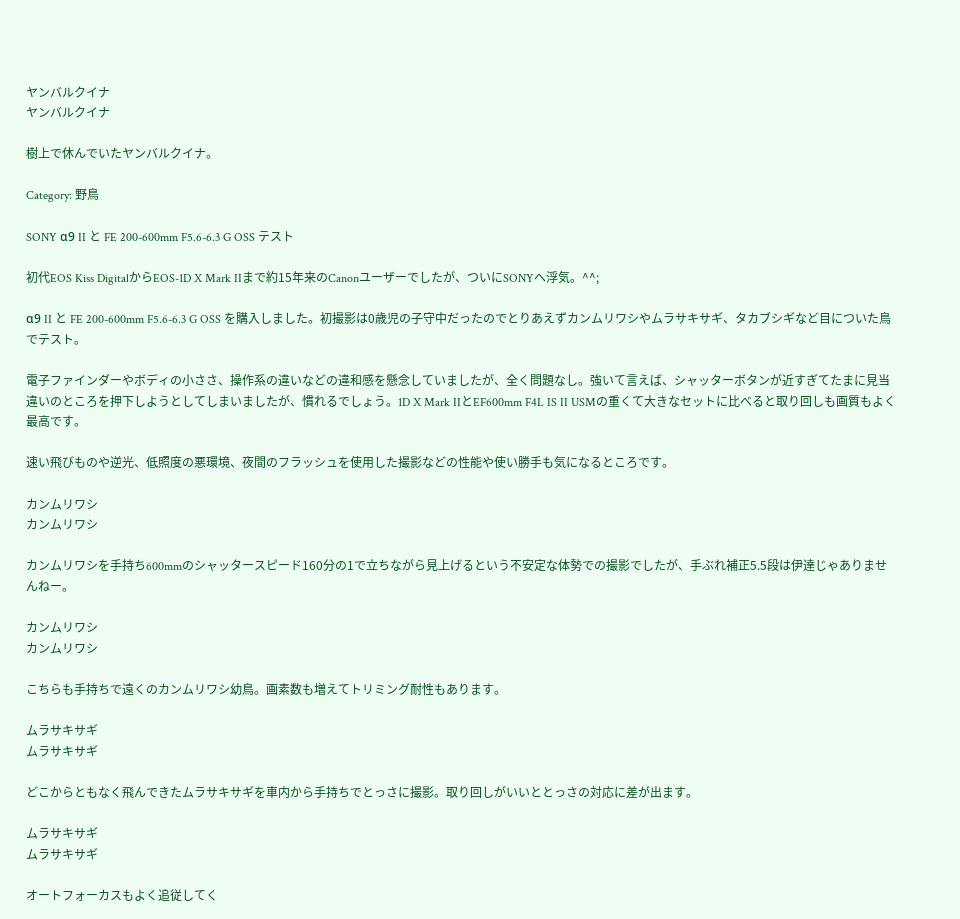ヤンバルクイナ
ヤンバルクイナ

樹上で休んでいたヤンバルクイナ。

Category: 野鳥

SONY α9 II と FE 200-600mm F5.6-6.3 G OSS テスト

初代EOS Kiss DigitalからEOS-1D X Mark IIまで約15年来のCanonユーザーでしたが、ついにSONYへ浮気。^^;

α9 II と FE 200-600mm F5.6-6.3 G OSS を購入しました。初撮影は0歳児の子守中だったのでとりあえずカンムリワシやムラサキサギ、タカブシギなど目についた鳥でテスト。

電子ファインダーやボディの小ささ、操作系の違いなどの違和感を懸念していましたが、全く問題なし。強いて言えば、シャッターボタンが近すぎてたまに見当違いのところを押下しようとしてしまいましたが、慣れるでしょう。1D X Mark IIとEF600mm F4L IS II USMの重くて大きなセットに比べると取り回しも画質もよく最高です。

速い飛びものや逆光、低照度の悪環境、夜間のフラッシュを使用した撮影などの性能や使い勝手も気になるところです。

カンムリワシ
カンムリワシ

カンムリワシを手持ち600mmのシャッタースピード160分の1で立ちながら見上げるという不安定な体勢での撮影でしたが、手ぶれ補正5.5段は伊達じゃありませんねー。

カンムリワシ
カンムリワシ

こちらも手持ちで遠くのカンムリワシ幼鳥。画素数も増えてトリミング耐性もあります。

ムラサキサギ
ムラサキサギ

どこからともなく飛んできたムラサキサギを車内から手持ちでとっさに撮影。取り回しがいいととっさの対応に差が出ます。

ムラサキサギ
ムラサキサギ

オートフォーカスもよく追従してく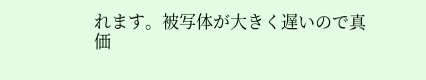れます。被写体が大きく遅いので真価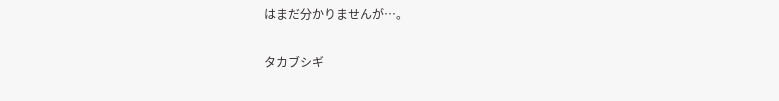はまだ分かりませんが…。

タカブシギ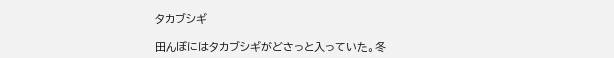タカブシギ

田んぼにはタカブシギがどさっと入っていた。冬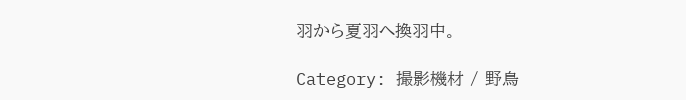羽から夏羽へ換羽中。

Category: 撮影機材 / 野鳥